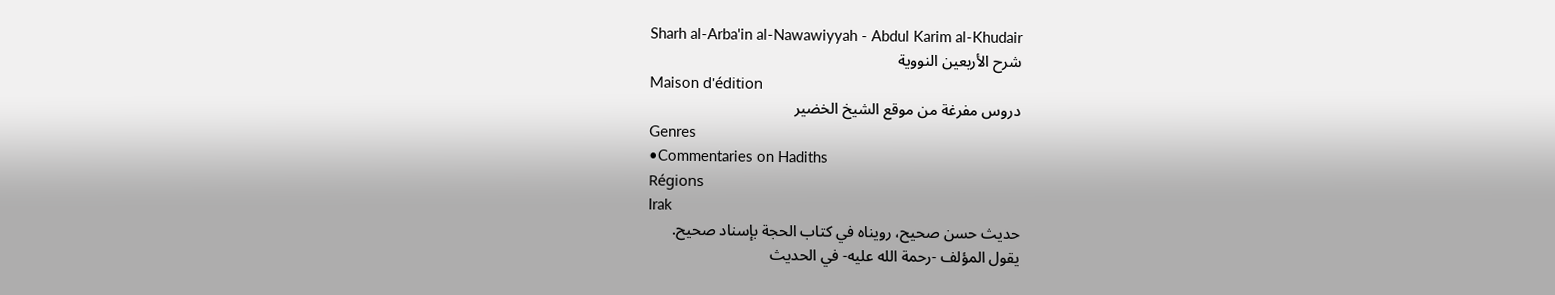Sharh al-Arba'in al-Nawawiyyah - Abdul Karim al-Khudair
شرح الأربعين النووية
Maison d'édition
دروس مفرغة من موقع الشيخ الخضير
Genres
•Commentaries on Hadiths
Régions
Irak
حديث حسن صحيح، رويناه في كتاب الحجة بإسناد صحيح.
يقول المؤلف -رحمة الله عليه- في الحديث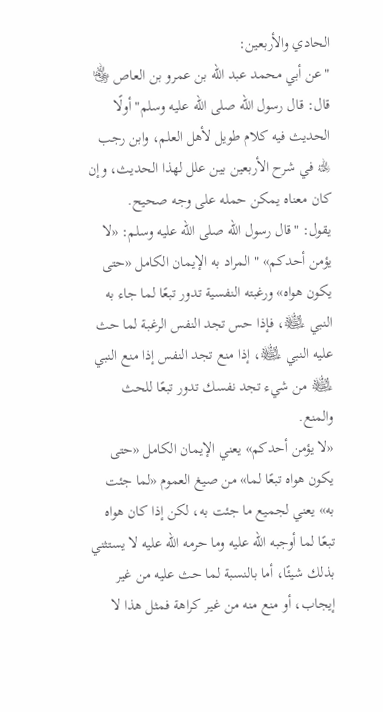الحادي والأربعين:
"عن أبي محمد عبد الله بن عمرو بن العاص ﵄ قال: قال رسول الله صلى الله عليه وسلم" أولًا الحديث فيه كلام طويل لأهل العلم، وابن رجب ﵀ في شرح الأربعين بين علل لهذا الحديث، وإن كان معناه يمكن حمله على وجه صحيح.
يقول: "قال رسول الله صلى الله عليه وسلم: «لا يؤمن أحدكم» " المراد به الإيمان الكامل «حتى يكون هواه» ورغبته النفسية تدور تبعًا لما جاء به النبي ﵊، فإذا حس تجد النفس الرغبة لما حث عليه النبي ﵊، إذا منع تجد النفس إذا منع النبي ﵊ من شيء تجد نفسك تدور تبعًا للحث والمنع.
«لا يؤمن أحدكم» يعني الإيمان الكامل «حتى يكون هواه تبعًا لما» من صيغ العموم «لما جئت به» يعني لجميع ما جئت به، لكن إذا كان هواه تبعًا لما أوجبه الله عليه وما حرمه الله عليه لا يستثني بذلك شيئًا، أما بالنسبة لما حث عليه من غير إيجاب، أو منع منه من غير كراهة فمثل هذا لا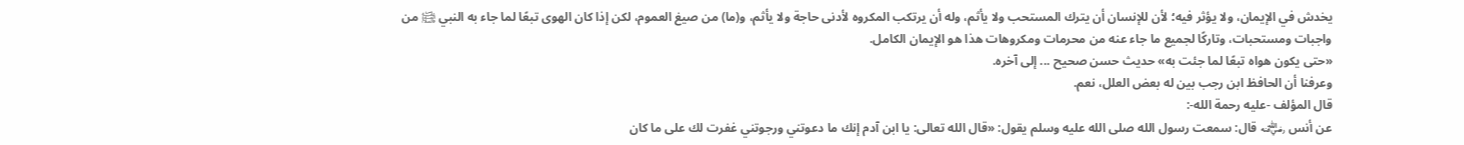يخدش في الإيمان، ولا يؤثر فيه؛ لأن للإنسان أن يترك المستحب ولا يأثم، وله أن يرتكب المكروه لأدنى حاجة ولا يأثم، و(ما) من صيغ العموم، لكن إذا كان الهوى تبعًا لما جاء به النبي ﵊ من واجبات ومستحبات، وتاركًا لجميع ما جاء عنه من محرمات ومكروهات هذا هو الإيمان الكامل.
«حتى يكون هواه تبعًا لما جئت به» حديث حسن صحيح ... إلى آخره.
وعرفنا أن الحافظ ابن رجب بين له بعض العلل، نعم.
قال المؤلف -عليه رحمة الله-:
عن أنس ﵁ قال: سمعت رسول الله صلى الله عليه وسلم يقول: «قال الله تعالى: يا ابن آدم إنك ما دعوتني ورجوتني غفرت لك على ما كان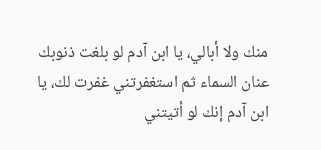منك ولا أبالي، يا ابن آدم لو بلغت ذنوبك عنان السماء ثم استغفرتني غفرت لك، يا ابن آدم إنك لو أتيتني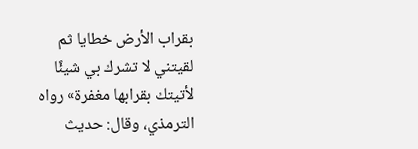بقراب الأرض خطايا ثم لقيتني لا تشرك بي شيئًا لأتيتك بقرابها مغفرة» رواه الترمذي، وقال: حديث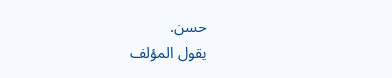حسن.
يقول المؤلف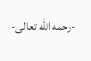-رحمه الله تعالى-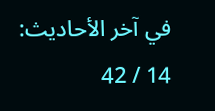في آخر الأحاديث:
14 / 42